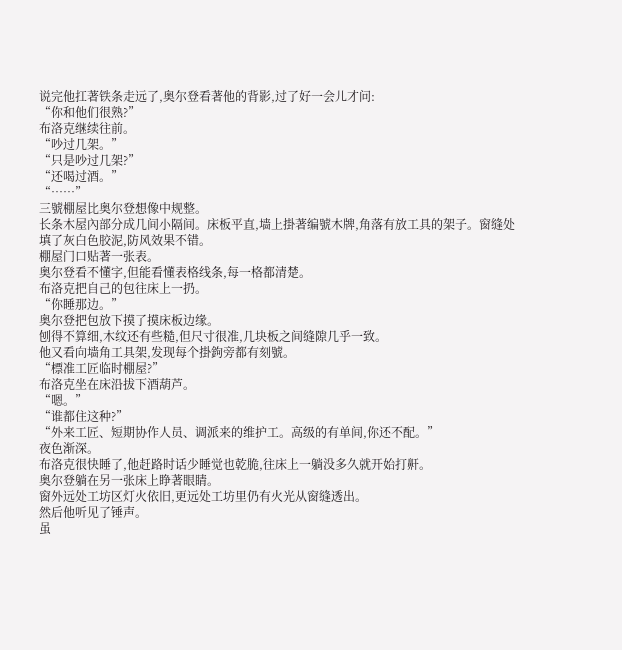说完他扛著铁条走远了,奥尔登看著他的背影,过了好一会儿才问:
“你和他们很熟?”
布洛克继续往前。
“吵过几架。”
“只是吵过几架?”
“还喝过酒。”
“……”
三號棚屋比奥尔登想像中规整。
长条木屋內部分成几间小隔间。床板平直,墙上掛著编號木牌,角落有放工具的架子。窗缝处填了灰白色胶泥,防风效果不错。
棚屋门口贴著一张表。
奥尔登看不懂字,但能看懂表格线条,每一格都清楚。
布洛克把自己的包往床上一扔。
“你睡那边。”
奥尔登把包放下摸了摸床板边缘。
刨得不算细,木纹还有些糙,但尺寸很准,几块板之间缝隙几乎一致。
他又看向墙角工具架,发现每个掛鉤旁都有刻號。
“標准工匠临时棚屋?”
布洛克坐在床沿拔下酒葫芦。
“嗯。”
“谁都住这种?”
“外来工匠、短期协作人员、调派来的维护工。高级的有单间,你还不配。”
夜色渐深。
布洛克很快睡了,他赶路时话少睡觉也乾脆,往床上一躺没多久就开始打鼾。
奥尔登躺在另一张床上睁著眼睛。
窗外远处工坊区灯火依旧,更远处工坊里仍有火光从窗缝透出。
然后他听见了锤声。
虽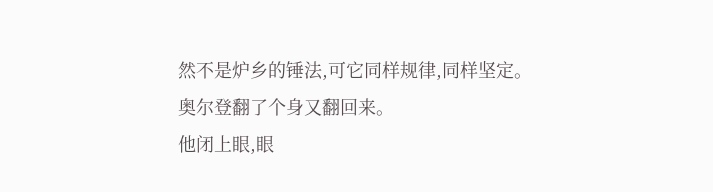然不是炉乡的锤法,可它同样规律,同样坚定。
奥尔登翻了个身又翻回来。
他闭上眼,眼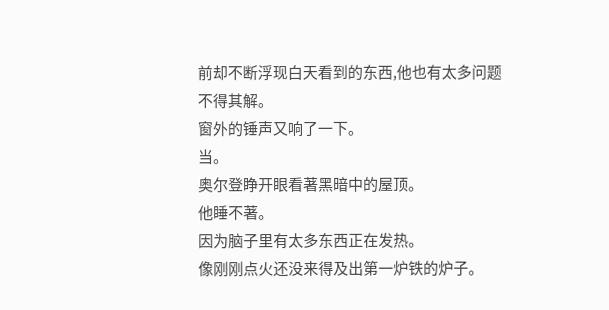前却不断浮现白天看到的东西,他也有太多问题不得其解。
窗外的锤声又响了一下。
当。
奥尔登睁开眼看著黑暗中的屋顶。
他睡不著。
因为脑子里有太多东西正在发热。
像刚刚点火还没来得及出第一炉铁的炉子。